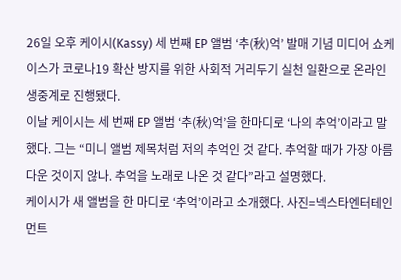26일 오후 케이시(Kassy) 세 번째 EP 앨범 ‘추(秋)억’ 발매 기념 미디어 쇼케이스가 코로나19 확산 방지를 위한 사회적 거리두기 실천 일환으로 온라인 생중계로 진행됐다.
이날 케이시는 세 번째 EP 앨범 ‘추(秋)억’을 한마디로 ‘나의 추억’이라고 말했다. 그는 “미니 앨범 제목처럼 저의 추억인 것 같다. 추억할 때가 가장 아름다운 것이지 않나. 추억을 노래로 나온 것 같다”라고 설명했다.
케이시가 새 앨범을 한 마디로 ‘추억’이라고 소개했다. 사진=넥스타엔터테인먼트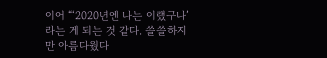이어 “‘2020년엔 나는 이랬구나’라는 게 되는 것 같다. 쓸쓸하지만 아름다웠다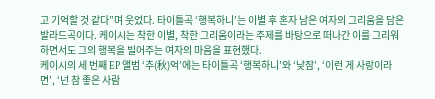고 기억할 것 같다”며 웃었다. 타이틀곡 ‘행복하니’는 이별 후 혼자 남은 여자의 그리움을 담은 발라드곡이다. 케이시는 착한 이별, 착한 그리움이라는 주제를 바탕으로 떠나간 이를 그리워하면서도 그의 행복을 빌어주는 여자의 마음을 표현했다.
케이시의 세 번째 EP 앨범 ‘추(秋)억’에는 타이틀곡 ‘행복하니’와 ‘낮잠’, ‘이런 게 사랑이라면’, ‘넌 참 좋은 사람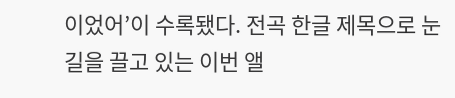이었어’이 수록됐다. 전곡 한글 제목으로 눈길을 끌고 있는 이번 앨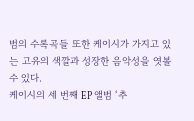범의 수록곡들 또한 케이시가 가지고 있는 고유의 색깔과 성장한 음악성을 엿볼 수 있다.
케이시의 세 번째 EP 앨범 ‘추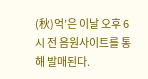(秋)억’은 이날 오후 6시 전 음원사이트를 통해 발매된다.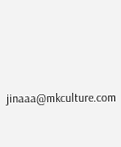jinaaa@mkculture.com